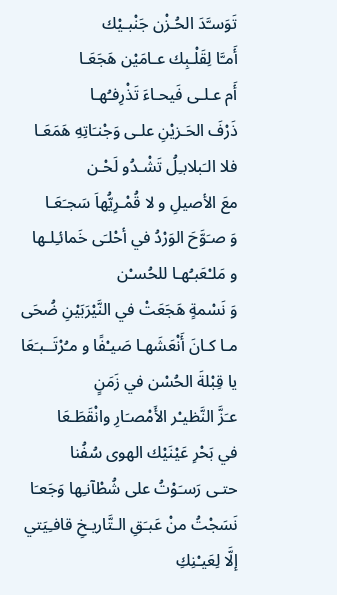تَوَسـَّدَ الحُـزْن جَنْبـيْك
أَمـَّا لِقَلْـبِك عـامَيْن هَجَعَـا
أَم عـلـى فَيحـاءَ تَذْرِفـُهـا
ذَرْفَ الحَـزيْنِ علـى وَجْنـَاتِهِ هَمَعَـا
فلا الـَبلابـِلُ تَشْـدُو لَحْـن
معَ الأصيلِ و لا قُمْـرِيُّهاَ سَجـَعَـا
وَ صـَوَّحَ الوَرْدُ في أحْلـَى خَمائـِلـها
و مَلـْعَبـُهـا للحُسـْن
وَ نَسْمةٍ هَجَعَتْ في النَّيْرَبَيْنِ ضُحَى
مـا كـانَ أَنْعَشَهـا صَيـْفًا و مـُرْتَــبـَعَا
يا قِبْلةَ الحُسْن في زَمَنٍ
عـَزَّ النَّظيـْر الأَمْصـَارِ وانْقَطَـعَا
في بَحْرِ عَيْنَيْك الهوى سُفُنا
حتـى رَسـَوْتُ على شُطْآنـِها وَجَعـَا
نَسَجْتُ منْ عَبـَقِ الـتَّاريـخِ قافـِيَتي
إلَّا لِعَيـْنِكِ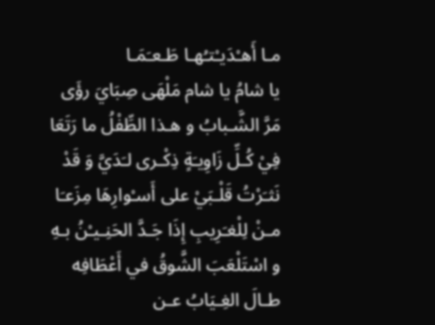مـا أَهـْدَيـْتـُهـا طَـعـَمَـا
يا شامُ يا شام مَلْهَى صِبَايَ رؤَى
مَرَّ الشَّـبابُ و هـذا الطِّفْلُ ما رَتَعَا
فِيْ كُـلِّ زَاوِيـَةٍ ذِكْـرى لـَدَيَّ وَ قَدْ
نَثـَرْتُ قَلْـبَيْ على أَسـْوارِهَا مِزَعـَا
مـنْ لِلْغـَرِيبِ إِذَا جَـدَّ الحَنِـيـْنُ بـهِ
و اسْتَلْعَبَ الشَّوقُ في أَعْطَافِه
طـالَ الغِـيَابُ عـن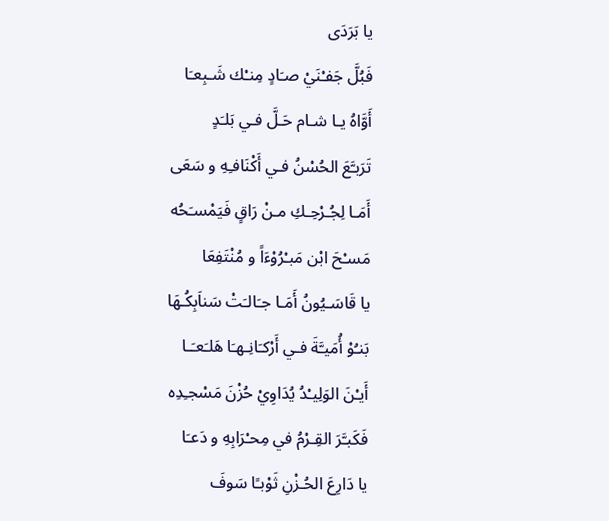يا بَرَدَى
فَبُلَّ جَفـْنَيْ صـَادٍ مِنـْك شَـبِعـَا
أَوَّاهُ يـا شـام حَـلَّ فـي بَلـَدٍ
تَرَبـَّعَ الحُسْنُ فـي أَكْنَافـِهِ و سَعَى
أَمَـا لِجُـرْحِـكِ مـنْ رَاقٍ فَيَمْسـَحُه
مَسـْحَ ابْن مَبـْرُوْءَاً و مُنْتَفِعَا
يا قَاسَـيُونُ أَمَـا جـَالـَتْ سَناَبِكُـهَا
بَنـُوْ أُمَيـَّةَ فـي أَرْكـَانِـهـَا هَلـَعـَـا
أَيـْنَ الوَلِيـْدُ يُدَاوِيْ حُزْنَ مَسْجـِدِه
فَكَبـَّرَ القِـرْمُ في مِحـْرَابِهِ و دَعـَا
يا دَارِعَ الحُـزْنِ ثَوْبـًا سَوفَ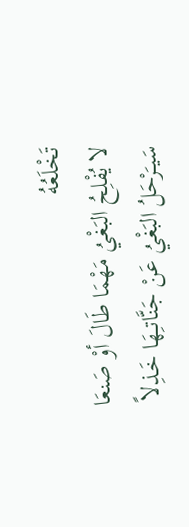تَخْلَعُهُ
لا يُفْلِحُ البَغْيُ مَهْمَا طَالَ أوْ صَنعَا
سَيـَرْحَلُ البَغْيُ عَنْ جَنَّاتـِهَا خَـذِلاً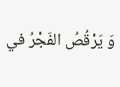وَ يَرْقُصُ الفَجْرُ في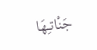جَنْاتـِهَا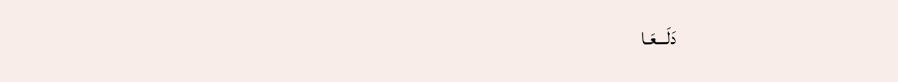دَلَـــعَـا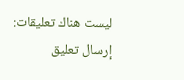ليست هناك تعليقات:
إرسال تعليق